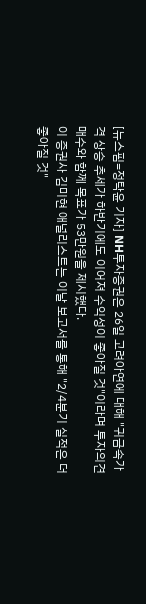[뉴스핌=정탁윤 기자] NH투자증권은 26일 고려아연에 대해 "귀금속가격 상승 추세가 하반기에도 이어져 수익성이 좋아질 것"이라며 투자의견 매수와 함께 목표가 53만원을 제시했다.
이 증권사 김미현 애널리스트는 이날 보고서를 통해 "2/4분기 실적은 더 좋아질 것"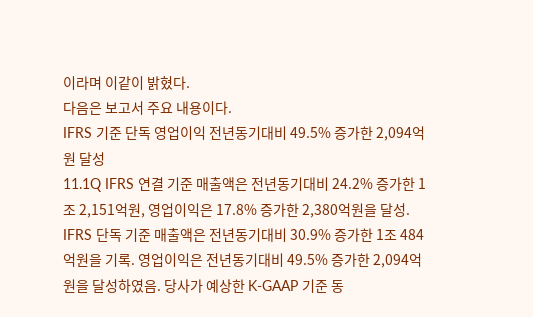이라며 이같이 밝혔다.
다음은 보고서 주요 내용이다.
IFRS 기준 단독 영업이익 전년동기대비 49.5% 증가한 2,094억원 달성
11.1Q IFRS 연결 기준 매출액은 전년동기대비 24.2% 증가한 1조 2,151억원, 영업이익은 17.8% 증가한 2,380억원을 달성. IFRS 단독 기준 매출액은 전년동기대비 30.9% 증가한 1조 484억원을 기록. 영업이익은 전년동기대비 49.5% 증가한 2,094억원을 달성하였음. 당사가 예상한 K-GAAP 기준 동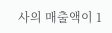사의 매출액이 1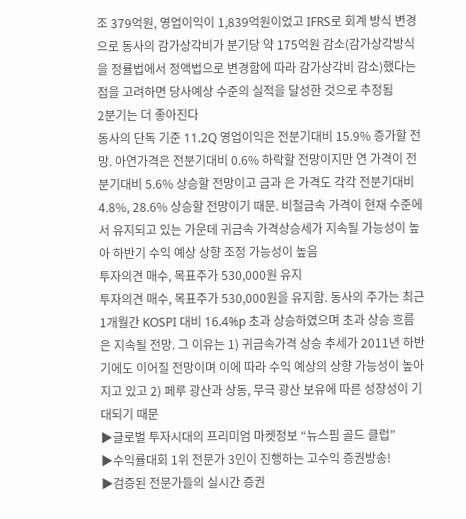조 379억원, 영업이익이 1,839억원이었고 IFRS로 회계 방식 변경으로 동사의 감가상각비가 분기당 약 175억원 감소(감가상각방식을 정률법에서 정액법으로 변경함에 따라 감가상각비 감소)했다는 점을 고려하면 당사예상 수준의 실적을 달성한 것으로 추정됨
2분기는 더 좋아진다
동사의 단독 기준 11.2Q 영업이익은 전분기대비 15.9% 증가할 전망. 아연가격은 전분기대비 0.6% 하락할 전망이지만 연 가격이 전분기대비 5.6% 상승할 전망이고 금과 은 가격도 각각 전분기대비 4.8%, 28.6% 상승할 전망이기 때문. 비철금속 가격이 현재 수준에서 유지되고 있는 가운데 귀금속 가격상승세가 지속될 가능성이 높아 하반기 수익 예상 상향 조정 가능성이 높음
투자의견 매수, 목표주가 530,000원 유지
투자의견 매수, 목표주가 530,000원을 유지함. 동사의 주가는 최근 1개월간 KOSPI 대비 16.4%p 초과 상승하였으며 초과 상승 흐름은 지속될 전망. 그 이유는 1) 귀금속가격 상승 추세가 2011년 하반기에도 이어질 전망이며 이에 따라 수익 예상의 상향 가능성이 높아지고 있고 2) 페루 광산과 상동, 무극 광산 보유에 따른 성장성이 기대되기 때문
▶글로벌 투자시대의 프리미엄 마켓정보 “뉴스핌 골드 클럽”
▶수익률대회 1위 전문가 3인이 진행하는 고수익 증권방송!
▶검증된 전문가들의 실시간 증권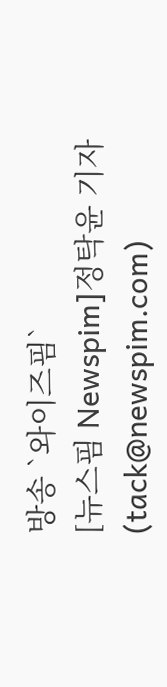방송 `와이즈핌`
[뉴스핌 Newspim]정탁윤 기자 (tack@newspim.com)